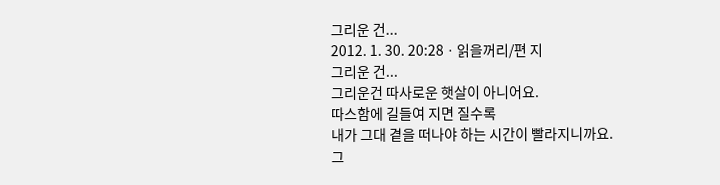그리운 건...
2012. 1. 30. 20:28ㆍ읽을꺼리/편 지
그리운 건...
그리운건 따사로운 햇살이 아니어요.
따스함에 길들여 지면 질수록
내가 그대 곁을 떠나야 하는 시간이 빨라지니까요.
그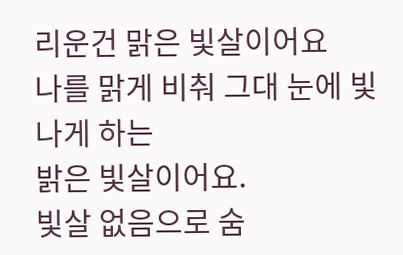리운건 맑은 빛살이어요
나를 맑게 비춰 그대 눈에 빛나게 하는
밝은 빛살이어요.
빛살 없음으로 숨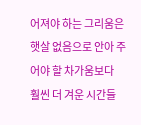어져야 하는 그리움은
햇살 없음으로 안아 주어야 할 차가움보다
훨씬 더 겨운 시간들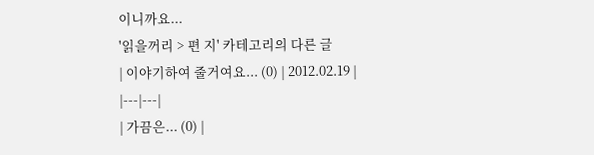이니까요...
'읽을꺼리 > 편 지' 카테고리의 다른 글
| 이야기하여 줄거여요... (0) | 2012.02.19 |
|---|---|
| 가끔은... (0) |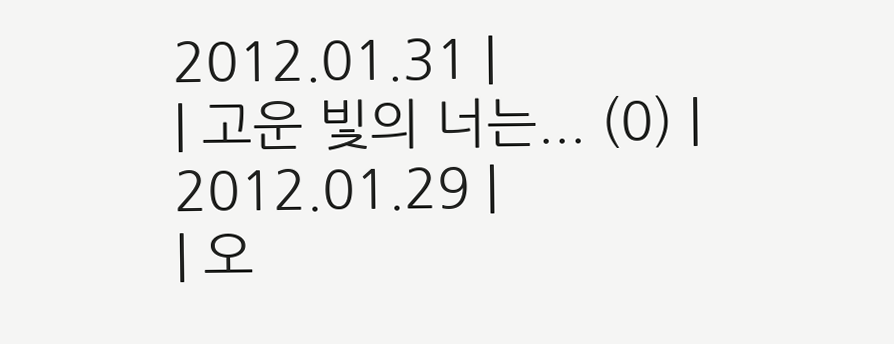2012.01.31 |
| 고운 빛의 너는... (0) | 2012.01.29 |
| 오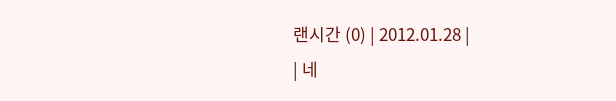랜시간 (0) | 2012.01.28 |
| 네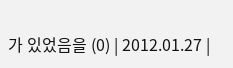가 있었음을 (0) | 2012.01.27 |